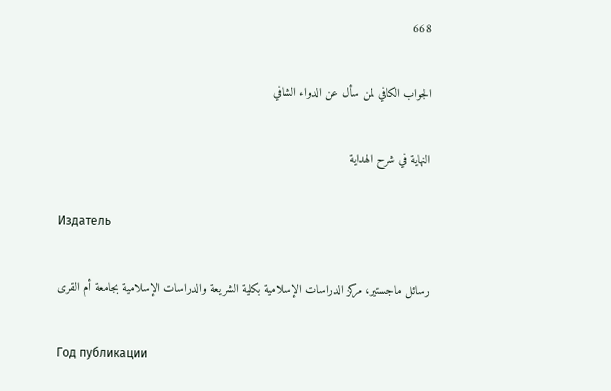668

الجواب الكافي لمن سأل عن الدواء الشافي

النهاية في شرح الهداية

Издатель

رسائل ماجستير، مركز الدراسات الإسلامية بكلية الشريعة والدراسات الإسلامية بجامعة أم القرى

Год публикации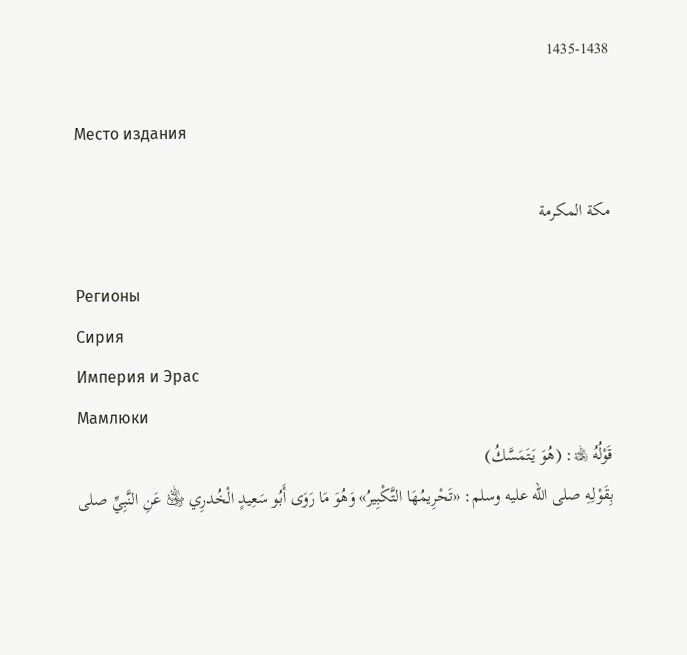1435-1438

Место издания

مكة المكرمة

Регионы
Сирия
Империя и Эрас
Мамлюки
قَوْلُهُ ﵀: (هُوَ يَتَمَسَّكُ)
بِقَوْلِهِ صلى الله عليه وسلم: «تَحْرِيمُهَا التَّكْبِيرُ» وَهُوَ مَا رَوَى أَبُو سَعِيدٍ الْخُدرِي ﵁ عَنِ النَّبِيِّ صلى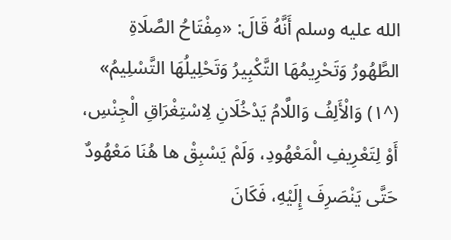الله عليه وسلم أَنَّهُ قَالَ: «مِفْتَاحُ الصَّلَاةِ الطَّهُورُ وَتَحْرِيمُهَا التَّكْبِيرُ وَتَحْلِيلُهَا التَّسْلِيمُ» (^١) وَالْأَلِفُ وَاللَّامُ يَدْخُلَانِ لِاسْتِغْرَاقِ الْجِنْسِ، أَوْ لِتَعْرِيفِ الْمَعْهُودِ، وَلَمْ يَسْبِقْ ها هُنَا مَعْهُودٌ حَتَّى يَنْصَرِفَ إِلَيْهِ، فَكَانَ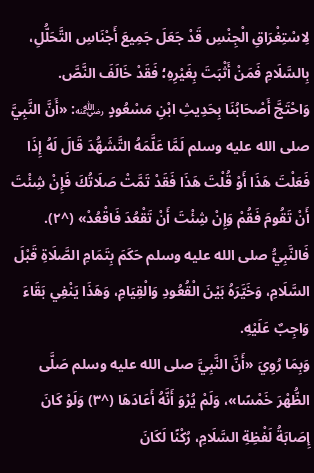لِاسْتِغْرَاقِ الْجِنْسِ قَدْ جَعَلَ جَمِيعَ أَجْنَاسِ التَّحَلُّلِ، بِالسَّلَامِ فَمَنْ أَثْبَتَ بِغَيْرِهِ؛ فَقَدْ خَالَفَ النَّصَّ.
وَاحْتَجَّ أَصْحَابُنَا بِحَدِيثِ ابْنِ مَسْعُودٍ ﵁: «أَنَّ النَّبِيَّ صلى الله عليه وسلم لَمَّا عَلَّمَهُ التَّشَهُّدَ قَالَ لَهُ إِذَا فَعَلْتَ هَذَا أَوْ قُلْتَ هَذَا فَقَدْ تَمَّتْ صَلَاتُكَ فَإِنْ شِئْتَ أَنْ تَقُومَ فَقُمْ وَإِنْ شِئْتَ أَنْ تَقْعُدَ فَاقْعُدْ» (^٢). فَالنَّبِيُّ صلى الله عليه وسلم حَكَمَ بِتَمَامِ الصَّلَاةِ قَبْلَ السَّلَامِ، وَخَيَّرَهُ بَيْنَ الْقُعُودِ وَالْقِيَامِ، وَهَذَا يَنْفِي بَقَاءَ وَاجِبٌ عَلَيْهِ.
وَبِمَا رُوِيَ «أَنَّ النَّبِيَّ صلى الله عليه وسلم صَلَّى الظُّهْرَ خَمْسًا»، وَلَمْ يُرْوَ أَنَّهُ أَعَادَهَا (^٣) وَلَوْ كَانَ إِصَابَةُ لَفْظِةِ السَّلَامِ، رُكْنًا لَكَانَ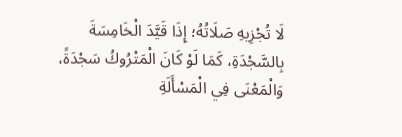لَا تُجْزِيهِ صَلَاتُهُ؛ إِذَا قَيَّدَ الْخَامِسَةَ بِالسَّجْدَةِ، كَمَا لَوْ كَانَ الْمَتْرُوكُ سَجْدَةً، وَالْمَعْنَى فِي الْمَسْأَلَةِ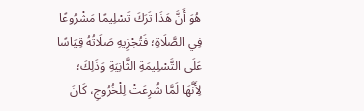هُوَ أَنَّ هَذَا تَرَكَ تَسْلِيمًا مَشْرُوعًا فِي الصَّلَاةِ؛ فَتُجْزِيهِ صَلَاتُهُ قِيَاسًا عَلَى التَّسْلِيمَةِ الثَّانِيَةِ وَذَلِكَ؛ لِأَنَّهَا لَمَّا شُرِعَتْ لِلْخُرُوجِ، كَانَ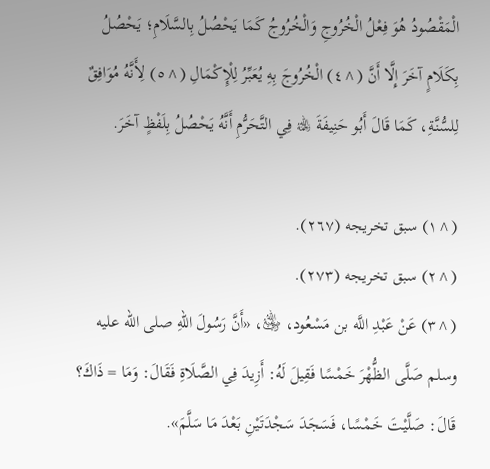الْمَقْصُودُ هُوَ فِعْلُ الْخُرُوجِ وَالْخُرُوجُ كَمَا يَحْصُلُ بِالسَّلَامِ؛ يَحْصُلُ بِكَلَامٍ آخَرَ إِلَّا أَنَّ (^٤) الْخُرُوجَ بِهِ يُعَبِّرُ لِلْإِكْمَالِ (^٥) لِأَنَّهُ مُوَافِقٌ لِلسُّنَّةِ، كَمَا قَالَ أَبُو حَنِيفَةَ ﵀ فِي التَّحَرُّمِ أَنَّهُ يَحْصُلُ بِلَفْظٍ آخَرَ.

(^١) سبق تخريجه (٢٦٧).
(^٢) سبق تخريجه (٢٧٣).
(^٣) عَنْ عَبْدِ اللَّه بن مَسْعُود، ﵁، «أَنَّ رَسُولَ اللهِ صلى الله عليه وسلم صَلَّى الظُّهْرَ خَمْسًا فَقِيلَ لَهُ: أَزِيدَ فِي الصَّلَاةِ فَقَالَ: وَمَا = ذَاكَ؟ قَالَ: صَلَّيْتَ خَمْسًا، فَسَجَدَ سَجْدَتَيْنِ بَعْدَ مَا سَلَّمَ».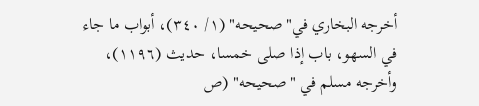أخرجه البخاري في"صحيحه" (١/ ٣٤٠)، أبواب ما جاء في السهو، باب إذا صلى خمسا، حديث (١١٩٦)، وأخرجه مسلم في "صحيحه" (ص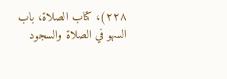٢٢٨)، كتاب الصلاة، باب السهو في الصلاة والسجود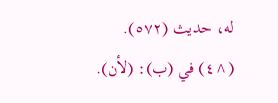له، حديث (٥٧٢).
(^٤) في (ب): (لأن).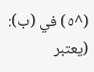(^٥) في (ب): (يعتبر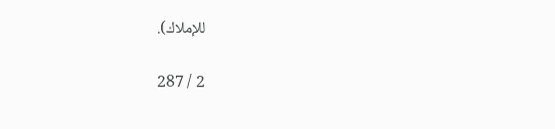للإملاك).

2 / 287